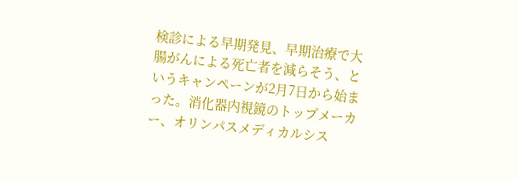検診による早期発見、早期治療で大腸がんによる死亡者を減らそう、というキャンペーンが2月7日から始まった。消化器内視鏡のトップメーカー、オリンパスメディカルシス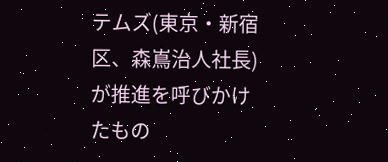テムズ(東京・新宿区、森嶌治人社長)が推進を呼びかけたもの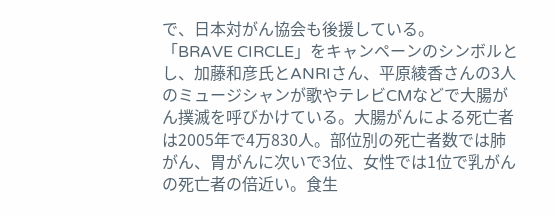で、日本対がん協会も後援している。
「BRAVE CIRCLE」をキャンペーンのシンボルとし、加藤和彦氏とANRIさん、平原綾香さんの3人のミュージシャンが歌やテレビCMなどで大腸がん撲滅を呼びかけている。大腸がんによる死亡者は2005年で4万830人。部位別の死亡者数では肺がん、胃がんに次いで3位、女性では1位で乳がんの死亡者の倍近い。食生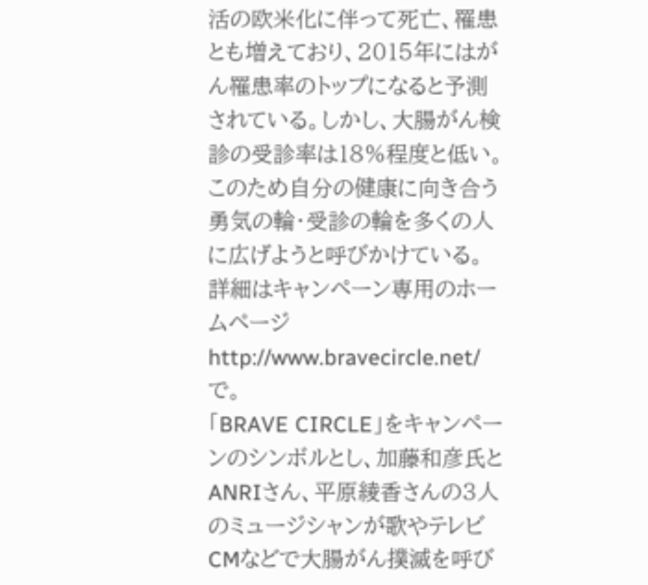活の欧米化に伴って死亡、罹患とも増えており、2015年にはがん罹患率のトップになると予測されている。しかし、大腸がん検診の受診率は18%程度と低い。このため自分の健康に向き合う勇気の輪・受診の輪を多くの人に広げようと呼びかけている。
詳細はキャンペーン専用のホームページhttp://www.bravecircle.net/で。
「BRAVE CIRCLE」をキャンペーンのシンボルとし、加藤和彦氏とANRIさん、平原綾香さんの3人のミュージシャンが歌やテレビCMなどで大腸がん撲滅を呼び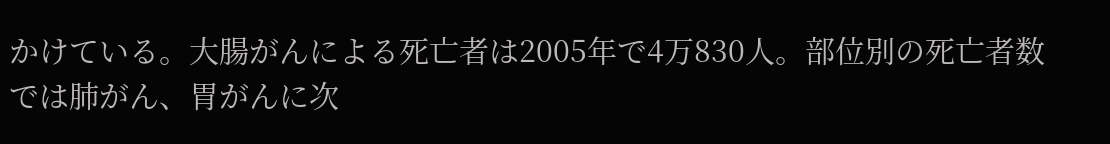かけている。大腸がんによる死亡者は2005年で4万830人。部位別の死亡者数では肺がん、胃がんに次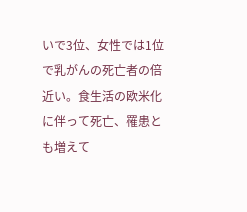いで3位、女性では1位で乳がんの死亡者の倍近い。食生活の欧米化に伴って死亡、罹患とも増えて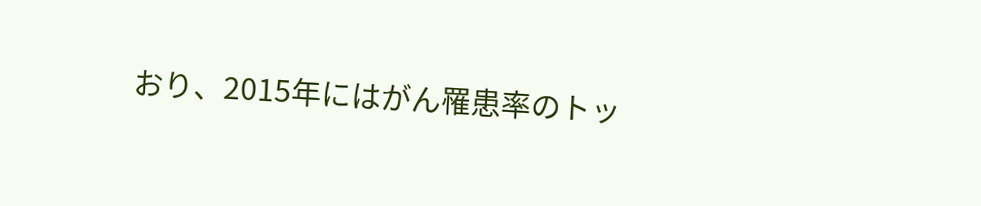おり、2015年にはがん罹患率のトッ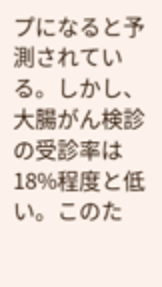プになると予測されている。しかし、大腸がん検診の受診率は18%程度と低い。このた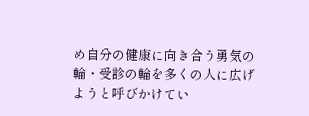め自分の健康に向き合う勇気の輪・受診の輪を多くの人に広げようと呼びかけてい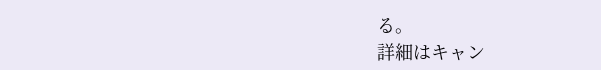る。
詳細はキャン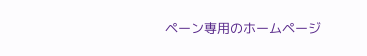ペーン専用のホームページ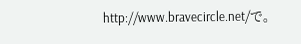http://www.bravecircle.net/で。